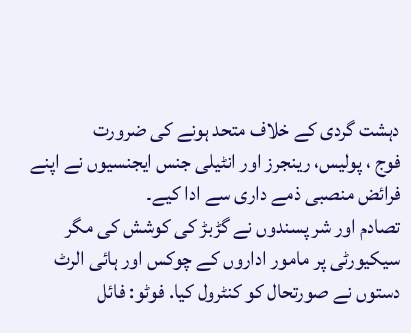دہشت گردی کے خلاف متحد ہونے کی ضرورت
فوج ، پولیس، رینجرز اور انٹیلی جنس ایجنسیوں نے اپنے فرائض منصبی ذمے داری سے ادا کیے۔
تصادم اور شر پسندوں نے گڑبڑ کی کوشش کی مگر سیکیورٹی پر مامور اداروں کے چوکس اور ہائی الرٹ دستوں نے صورتحال کو کنٹرول کیا. فوٹو: فائل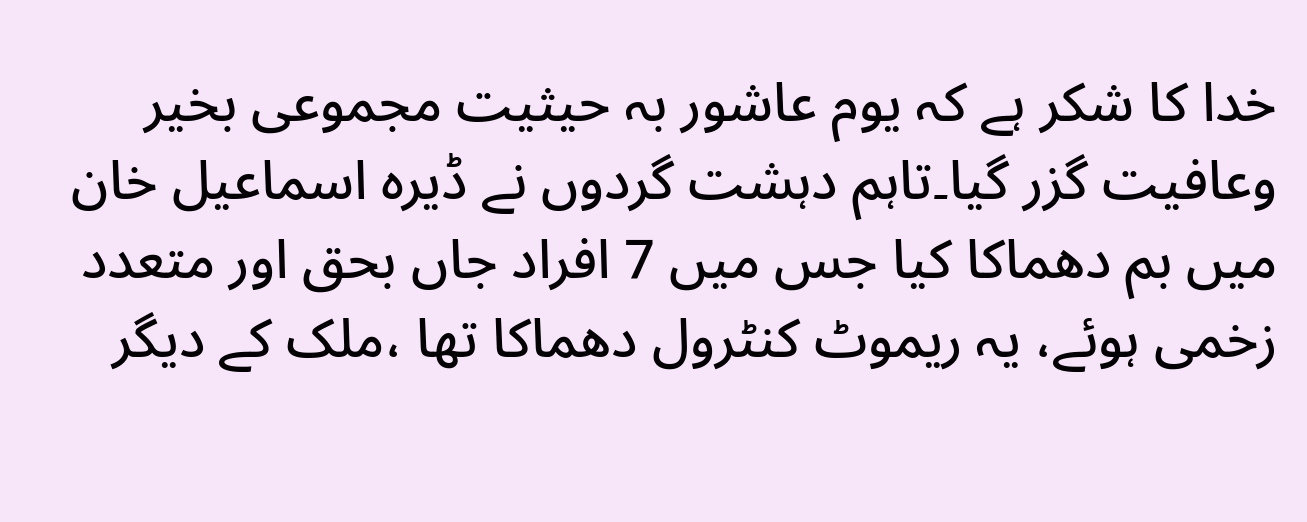خدا کا شکر ہے کہ یوم عاشور بہ حیثیت مجموعی بخیر وعافیت گزر گیا۔تاہم دہشت گردوں نے ڈیرہ اسماعیل خان میں بم دھماکا کیا جس میں 7 افراد جاں بحق اور متعدد زخمی ہوئے، یہ ریموٹ کنٹرول دھماکا تھا ،ملک کے دیگر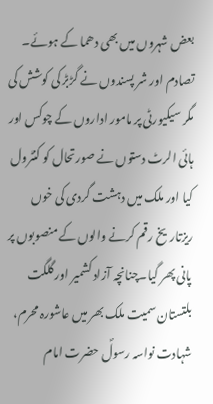بعض شہروں میں بھی دھما کے ہوئے۔
تصادم اور شر پسندوں نے گڑبڑ کی کوشش کی مگر سیکیورٹی پر مامور اداروں کے چوکس اور ہائی الرٹ دستوں نے صورتحال کو کنٹرول کیا اور ملک میں دہشت گردی کی خوں ریزتاریخ رقم کرنے والوں کے منصوبوں پر پانی پھر گیا۔چنانچہ آزاد کشمیر اور گلگت بلتستان سمیت ملک بھر میں عاشورہ محرم، شہادت نواسہ رسولؐ حضرت امام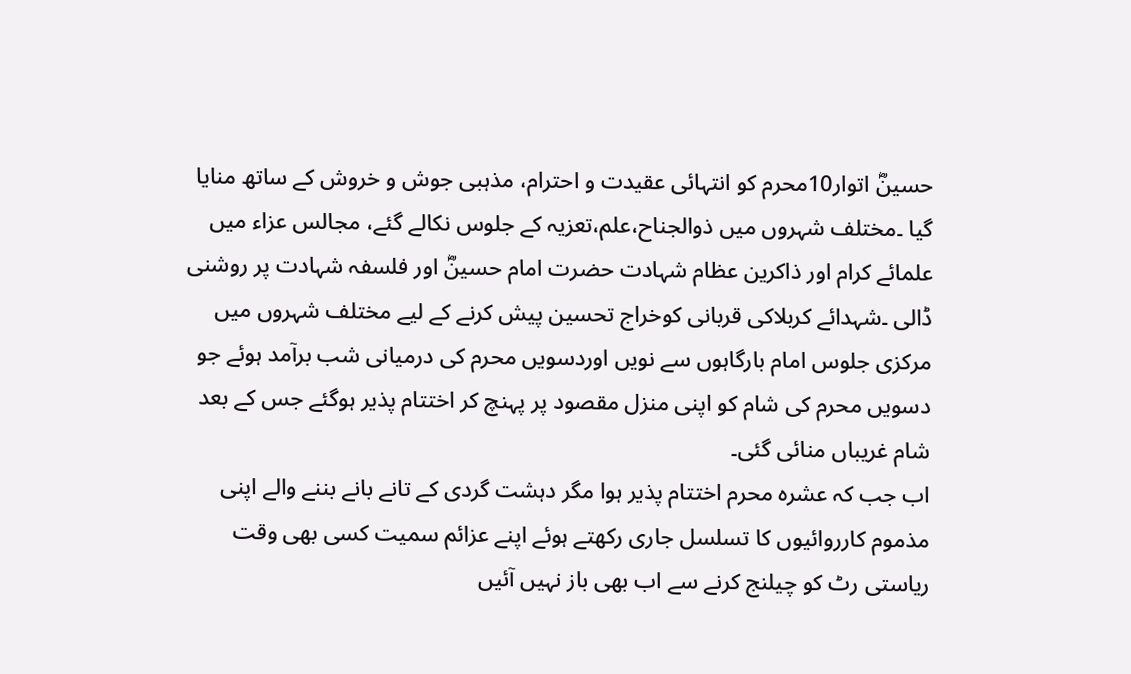حسینؓ اتوار10محرم کو انتہائی عقیدت و احترام، مذہبی جوش و خروش کے ساتھ منایا گیا ۔مختلف شہروں میں ذوالجناح،علم،تعزیہ کے جلوس نکالے گئے، مجالس عزاء میں علمائے کرام اور ذاکرین عظام شہادت حضرت امام حسینؓ اور فلسفہ شہادت پر روشنی ڈالی ۔شہدائے کربلاکی قربانی کوخراج تحسین پیش کرنے کے لیے مختلف شہروں میں مرکزی جلوس امام بارگاہوں سے نویں اوردسویں محرم کی درمیانی شب برآمد ہوئے جو دسویں محرم کی شام کو اپنی منزل مقصود پر پہنچ کر اختتام پذیر ہوگئے جس کے بعد شام غریباں منائی گئی۔
اب جب کہ عشرہ محرم اختتام پذیر ہوا مگر دہشت گردی کے تانے بانے بننے والے اپنی مذموم کارروائیوں کا تسلسل جاری رکھتے ہوئے اپنے عزائم سمیت کسی بھی وقت ریاستی رٹ کو چیلنج کرنے سے اب بھی باز نہیں آئیں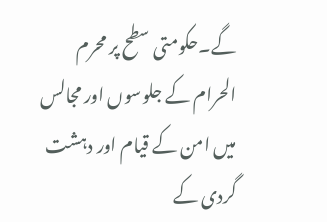گے۔حکومتی سطح پر محرم الحرام کے جلوسوں اور مجالس میں امن کے قیام اور دہشت گردی کے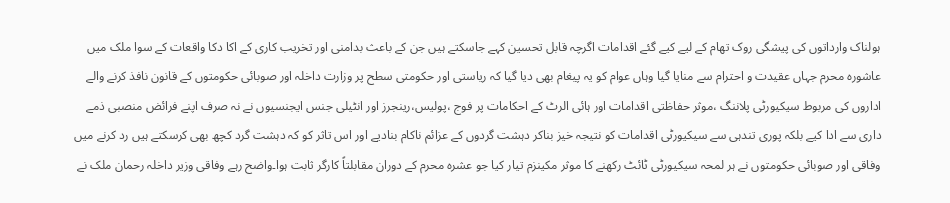ہولناک وارداتوں کی پیشگی روک تھام کے لیے کیے گئے اقدامات اگرچہ قابل تحسین کہے جاسکتے ہیں جن کے باعث بدامنی اور تخریب کاری کے اکا دکا واقعات کے سوا ملک میں عاشورہ محرم جہاں عقیدت و احترام سے منایا گیا وہاں عوام کو یہ پیغام بھی دیا گیا کہ ریاستی اور حکومتی سطح پر وزارت داخلہ اور صوبائی حکومتوں کے قانون نافذ کرنے والے اداروں کی مربوط سیکیورٹی پلاننگ ،موثر حفاظتی اقدامات اور ہائی الرٹ کے احکامات پر فوج ،پولیس،رینجرز اور انٹیلی جنس ایجنسیوں نے نہ صرف اپنے فرائض منصبی ذمے داری سے ادا کیے بلکہ پوری تندہی سے سیکیورٹی اقدامات کو نتیجہ خیز بناکر دہشت گردوں کے عزائم ناکام بنادیے اور اس تاثر کو کہ دہشت گرد کچھ بھی کرسکتے ہیں رد کرنے میں وفاقی اور صوبائی حکومتوں نے ہر لمحہ سیکیورٹی ٹائٹ رکھنے کا موثر مکینزم تیار کیا جو عشرہ محرم کے دوران مقابلتاً کارگر ثابت ہوا۔واضح رہے وفاقی وزیر داخلہ رحمان ملک نے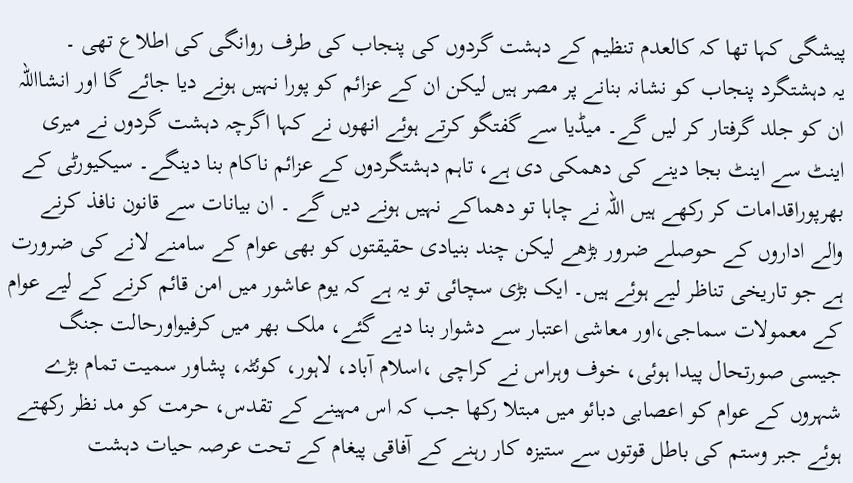پیشگی کہا تھا کہ کالعدم تنظیم کے دہشت گردوں کی پنجاب کی طرف روانگی کی اطلاع تھی ۔
یہ دہشتگرد پنجاب کو نشانہ بنانے پر مصر ہیں لیکن ان کے عزائم کو پورا نہیں ہونے دیا جائے گا اور انشااللہ ان کو جلد گرفتار کر لیں گے۔ میڈیا سے گفتگو کرتے ہوئے انھوں نے کہا اگرچہ دہشت گردوں نے میری اینٹ سے اینٹ بجا دینے کی دھمکی دی ہے، تاہم دہشتگردوں کے عزائم ناکام بنا دینگے۔ سیکیورٹی کے بھرپوراقدامات کر رکھے ہیں اللہ نے چاہا تو دھماکے نہیں ہونے دیں گے ۔ ان بیانات سے قانون نافذ کرنے والے اداروں کے حوصلے ضرور بڑھے لیکن چند بنیادی حقیقتوں کو بھی عوام کے سامنے لانے کی ضرورت ہے جو تاریخی تناظر لیے ہوئے ہیں۔ ایک بڑی سچائی تو یہ ہے کہ یوم عاشور میں امن قائم کرنے کے لیے عوام کے معمولات سماجی،اور معاشی اعتبار سے دشوار بنا دیے گئے، ملک بھر میں کرفیواورحالت جنگ جیسی صورتحال پیدا ہوئی، خوف وہراس نے کراچی ،اسلام آباد، لاہور، کوئٹہ، پشاور سمیت تمام بڑے شہروں کے عوام کو اعصابی دبائو میں مبتلا رکھا جب کہ اس مہینے کے تقدس، حرمت کو مد نظر رکھتے ہوئے جبر وستم کی باطل قوتوں سے ستیزہ کار رہنے کے آفاقی پیغام کے تحت عرصہ حیات دہشت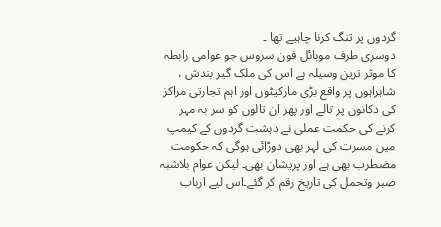گردوں پر تنگ کرنا چاہیے تھا ۔
دوسری طرف موبائل فون سروس جو عوامی رابطہ کا موثر ترین وسیلہ ہے اس کی ملک گیر بندش ، شاہراہوں پر واقع بڑی مارکیٹوں اور اہم تجارتی مراکز کی دکانوں پر تالے اور پھر ان تالوں کو سر بہ مہر کرنے کی حکمت عملی نے دہشت گردوں کے کیمپ میں مسرت کی لہر بھی دوڑائی ہوگی کہ حکومت مضطرب بھی ہے اور پریشان بھی۔ لیکن عوام بلاشبہ صبر وتحمل کی تاریخ رقم کر گئے۔اس لیے ارباب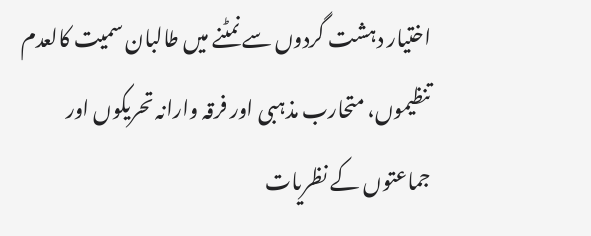اختیار دہشت گردوں سے نمٹنے میں طالبان سمیت کالعدم تنظیموں، متحارب مذہبی اور فرقہ وارانہ تحریکوں اور جماعتوں کے نظریات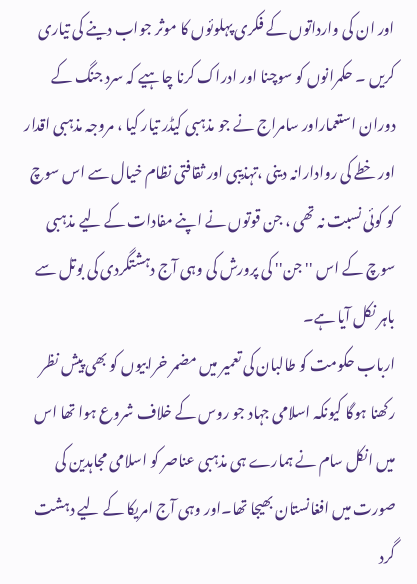اور ان کی وارداتوں کے فکری پہلوئوں کا موثر جواب دینے کی تیاری کریں ۔ حکمرانوں کو سوچنا اور ادراک کرنا چاہیے کہ سرد جنگ کے دوران استعماراور سامراج نے جو مذہبی کیڈر تیار کیا ، مروجہ مذہبی اقدار اور خطے کی روادارانہ دینی ،تہذیبی اور ثقافتی نظام خیال سے اس سوچ کو کوئی نسبت نہ تھی ، جن قوتوں نے اپنے مفادات کے لیے مذہبی سوچ کے اس ''جن'' کی پرورش کی وہی آج دہشتگردی کی بوتل سے باہر نکل آیا ہے۔
ارباب حکومت کو طالبان کی تعمیر میں مضمر خرابیوں کو بھی پیش نظر رکھنا ہوگا کیونکہ اسلامی جہاد جو روس کے خلاف شروع ہوا تھا اس میں انکل سام نے ہمارے ہی مذہبی عناصر کو اسلامی مجاہدین کی صورت میں افغانستان بھیجا تھا۔اور وہی آج امریکا کے لیے دہشت گرد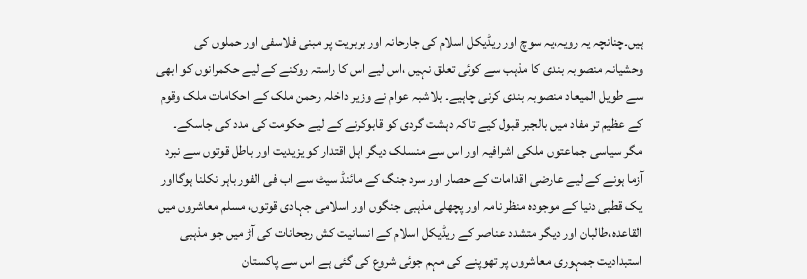ہیں۔چنانچہ یہ رویہ،یہ سوچ اور ریڈیکل اسلام کی جارحانہ اور بربریت پر مبنی فلاسفی اور حملوں کی وحشیانہ منصوبہ بندی کا مذہب سے کوئی تعلق نہیں ،اس لیے اس کا راستہ روکنے کے لیے حکمرانوں کو ابھی سے طویل المیعاد منصوبہ بندی کرنی چاہیے۔ بلاشبہ عوام نے وزیر داخلہ رحمن ملک کے احکامات ملک وقوم کے عظیم تر مفاد میں بالجبر قبول کیے تاکہ دہشت گردی کو قابوکرنے کے لیے حکومت کی مدد کی جاسکے۔ مگر سیاسی جماعتوں ملکی اشرافیہ اور اس سے منسلک دیگر اہل اقتدار کو یزیدیت اور باطل قوتوں سے نبرد آزما ہونے کے لیے عارضی اقدامات کے حصار اور سرد جنگ کے مائنڈ سیٹ سے اب فی الفور باہر نکلنا ہوگااور یک قطبی دنیا کے موجودہ منظر نامہ اور پچھلی مذہبی جنگوں اور اسلامی جہادی قوتوں، مسلم معاشروں میں القاعدہ،طالبان اور دیگر متشدد عناصر کے ریڈیکل اسلام کے انسانیت کش رجحانات کی آڑ میں جو مذہبی استبدادیت جمہوری معاشروں پر تھوپنے کی مہم جوئی شروع کی گئی ہے اس سے پاکستان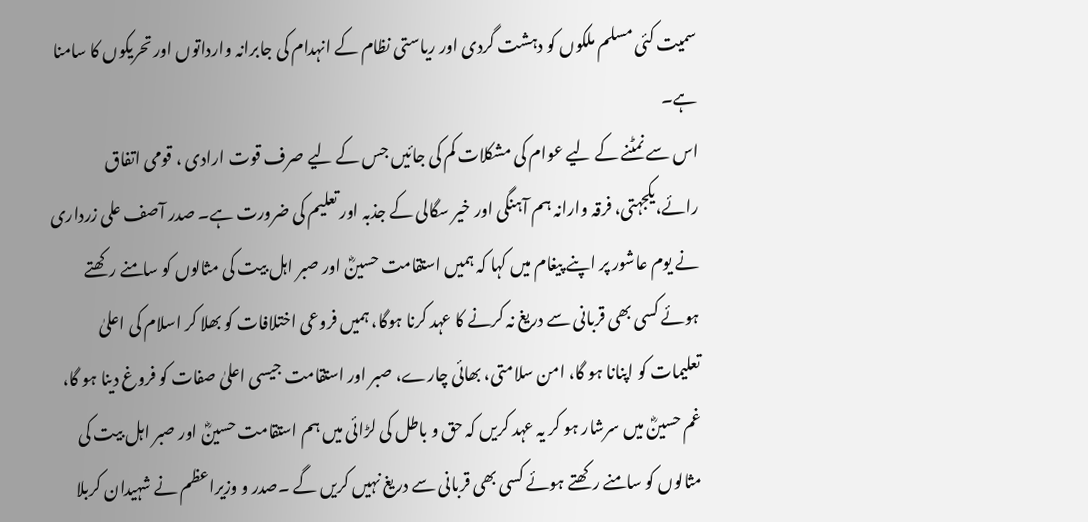سمیت کئی مسلم ملکوں کو دہشت گردی اور ریاستی نظام کے انہدام کی جابرانہ وارداتوں اور تحریکوں کا سامنا ہے۔
اس سے نمٹنے کے لیے عوام کی مشکلات کم کی جائیں جس کے لیے صرف قوت ارادی ، قومی اتفاق رائے،یکجہتی، فرقہ وارانہ ہم آہنگی اور خیر سگالی کے جذبہ اور تعلیم کی ضرورت ہے۔ صدر آصف علی زرداری نے یوم عاشور پر اپنے پیغام میں کہا کہ ہمیں استقامت حسینؓ اور صبر اہل بیت کی مثالوں کو سامنے رکھتے ہوئے کسی بھی قربانی سے دریغ نہ کرنے کا عہد کرنا ہوگا، ہمیں فروعی اختلافات کو بھلا کر اسلام کی اعلیٰ تعلیمات کو اپنانا ہو گا، امن سلامتی، بھائی چارے، صبر اور استقامت جیسی اعلیٰ صفات کو فروغ دینا ہو گا، غم حسینؓ میں سرشار ہو کر یہ عہد کریں کہ حق و باطل کی لڑائی میں ہم استقامت حسینؓ اور صبر اہل بیت کی مثالوں کو سامنے رکھتے ہوئے کسی بھی قربانی سے دریغ نہیں کریں گے ۔صدر و وزیراعظم نے شہیدان کربلا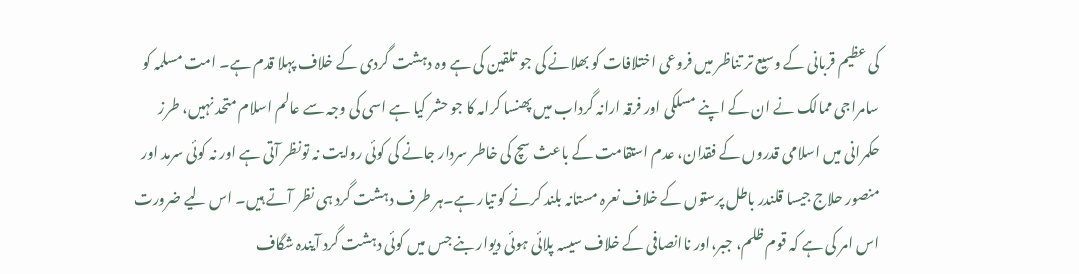کی عظیم قربانی کے وسیع تر تناظر میں فروعی اختلافات کو بھلانے کی جو تلقین کی ہے وہ دہشت گردی کے خلاف پہلا قدم ہے۔ امت مسلمہ کو سامراجی ممالک نے ان کے اپنے مسلکی اور فرقہ ارانہ گرداب میں پھنسا کرامہ کا جو حشر کیا ہے اسی کی وجہ سے عالم اسلام متحد نہیں، طرز حکمرانی میں اسلامی قدروں کے فقدان، عدم استقامت کے باعث سچ کی خاطر سردار جانے کی کوئی روایت نہ تونظر آتی ہے اور نہ کوئی سرمد اور منصور حلاج جیسا قلندر باطل پرستوں کے خلاف نعرہ مستانہ بلند کرنے کو تیار ہے۔ہر طرف دہشت گرد ہی نظر آتے ہیں۔ اس لیے ضرورت اس امر کی ہے کہ قوم ظلم، جبر،اور ناانصافی کے خلاف سیسہ پلائی ہوئی دیوار بنے جس میں کوئی دہشت گرد آیندہ شگاف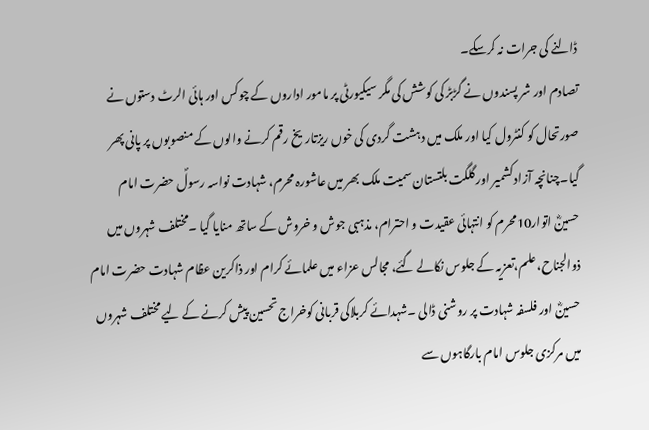ڈالنے کی جرات نہ کرسکے۔
تصادم اور شر پسندوں نے گڑبڑ کی کوشش کی مگر سیکیورٹی پر مامور اداروں کے چوکس اور ہائی الرٹ دستوں نے صورتحال کو کنٹرول کیا اور ملک میں دہشت گردی کی خوں ریزتاریخ رقم کرنے والوں کے منصوبوں پر پانی پھر گیا۔چنانچہ آزاد کشمیر اور گلگت بلتستان سمیت ملک بھر میں عاشورہ محرم، شہادت نواسہ رسولؐ حضرت امام حسینؓ اتوار10محرم کو انتہائی عقیدت و احترام، مذہبی جوش و خروش کے ساتھ منایا گیا ۔مختلف شہروں میں ذوالجناح،علم،تعزیہ کے جلوس نکالے گئے، مجالس عزاء میں علمائے کرام اور ذاکرین عظام شہادت حضرت امام حسینؓ اور فلسفہ شہادت پر روشنی ڈالی ۔شہدائے کربلاکی قربانی کوخراج تحسین پیش کرنے کے لیے مختلف شہروں میں مرکزی جلوس امام بارگاہوں سے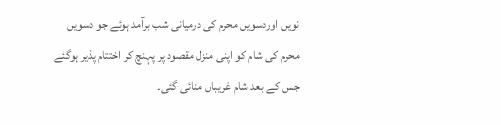نویں اوردسویں محرم کی درمیانی شب برآمد ہوئے جو دسویں محرم کی شام کو اپنی منزل مقصود پر پہنچ کر اختتام پذیر ہوگئے جس کے بعد شام غریباں منائی گئی۔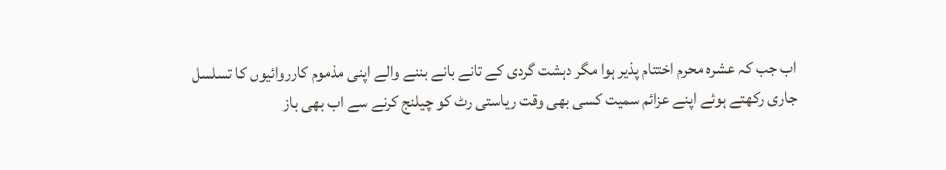اب جب کہ عشرہ محرم اختتام پذیر ہوا مگر دہشت گردی کے تانے بانے بننے والے اپنی مذموم کارروائیوں کا تسلسل جاری رکھتے ہوئے اپنے عزائم سمیت کسی بھی وقت ریاستی رٹ کو چیلنج کرنے سے اب بھی باز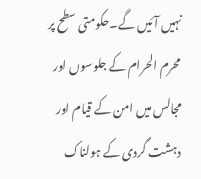نہیں آئیں گے۔حکومتی سطح پر محرم الحرام کے جلوسوں اور مجالس میں امن کے قیام اور دہشت گردی کے ہولناک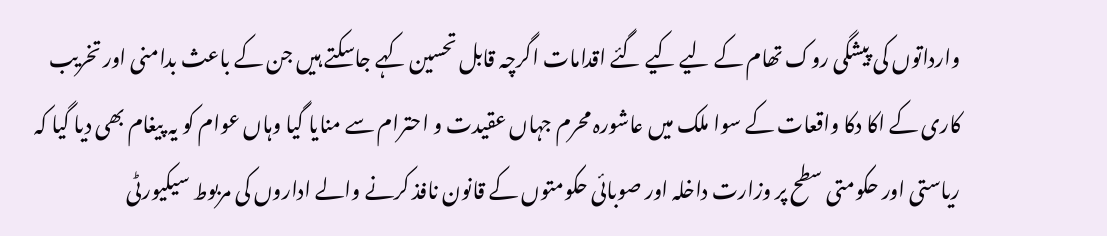وارداتوں کی پیشگی روک تھام کے لیے کیے گئے اقدامات اگرچہ قابل تحسین کہے جاسکتے ہیں جن کے باعث بدامنی اور تخریب کاری کے اکا دکا واقعات کے سوا ملک میں عاشورہ محرم جہاں عقیدت و احترام سے منایا گیا وہاں عوام کو یہ پیغام بھی دیا گیا کہ ریاستی اور حکومتی سطح پر وزارت داخلہ اور صوبائی حکومتوں کے قانون نافذ کرنے والے اداروں کی مربوط سیکیورٹی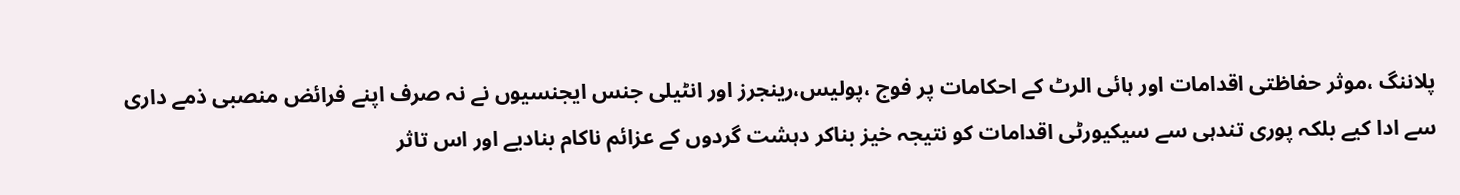پلاننگ ،موثر حفاظتی اقدامات اور ہائی الرٹ کے احکامات پر فوج ،پولیس،رینجرز اور انٹیلی جنس ایجنسیوں نے نہ صرف اپنے فرائض منصبی ذمے داری سے ادا کیے بلکہ پوری تندہی سے سیکیورٹی اقدامات کو نتیجہ خیز بناکر دہشت گردوں کے عزائم ناکام بنادیے اور اس تاثر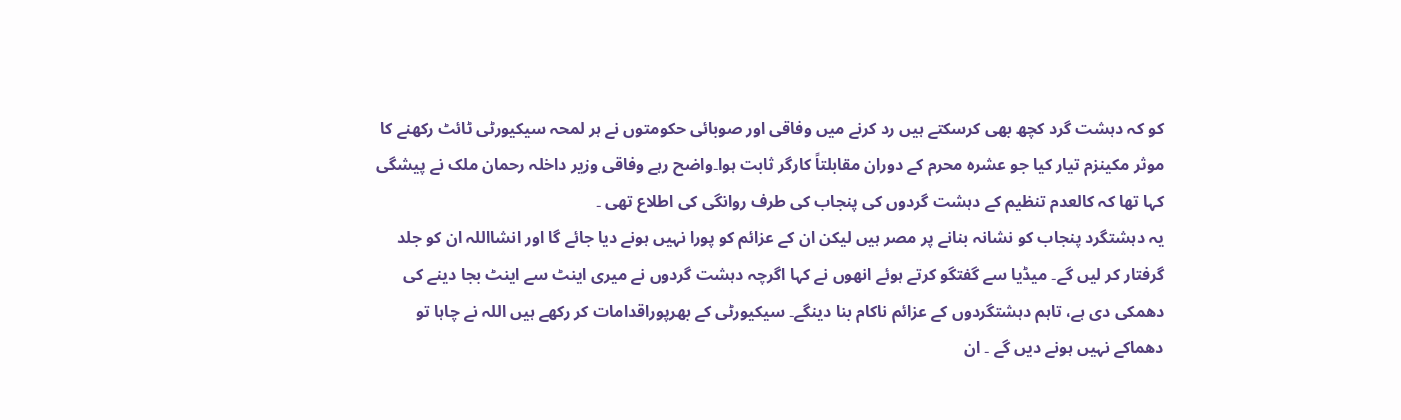کو کہ دہشت گرد کچھ بھی کرسکتے ہیں رد کرنے میں وفاقی اور صوبائی حکومتوں نے ہر لمحہ سیکیورٹی ٹائٹ رکھنے کا موثر مکینزم تیار کیا جو عشرہ محرم کے دوران مقابلتاً کارگر ثابت ہوا۔واضح رہے وفاقی وزیر داخلہ رحمان ملک نے پیشگی کہا تھا کہ کالعدم تنظیم کے دہشت گردوں کی پنجاب کی طرف روانگی کی اطلاع تھی ۔
یہ دہشتگرد پنجاب کو نشانہ بنانے پر مصر ہیں لیکن ان کے عزائم کو پورا نہیں ہونے دیا جائے گا اور انشااللہ ان کو جلد گرفتار کر لیں گے۔ میڈیا سے گفتگو کرتے ہوئے انھوں نے کہا اگرچہ دہشت گردوں نے میری اینٹ سے اینٹ بجا دینے کی دھمکی دی ہے، تاہم دہشتگردوں کے عزائم ناکام بنا دینگے۔ سیکیورٹی کے بھرپوراقدامات کر رکھے ہیں اللہ نے چاہا تو دھماکے نہیں ہونے دیں گے ۔ ان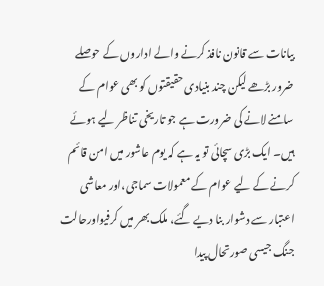بیانات سے قانون نافذ کرنے والے اداروں کے حوصلے ضرور بڑھے لیکن چند بنیادی حقیقتوں کو بھی عوام کے سامنے لانے کی ضرورت ہے جو تاریخی تناظر لیے ہوئے ہیں۔ ایک بڑی سچائی تو یہ ہے کہ یوم عاشور میں امن قائم کرنے کے لیے عوام کے معمولات سماجی،اور معاشی اعتبار سے دشوار بنا دیے گئے، ملک بھر میں کرفیواورحالت جنگ جیسی صورتحال پیدا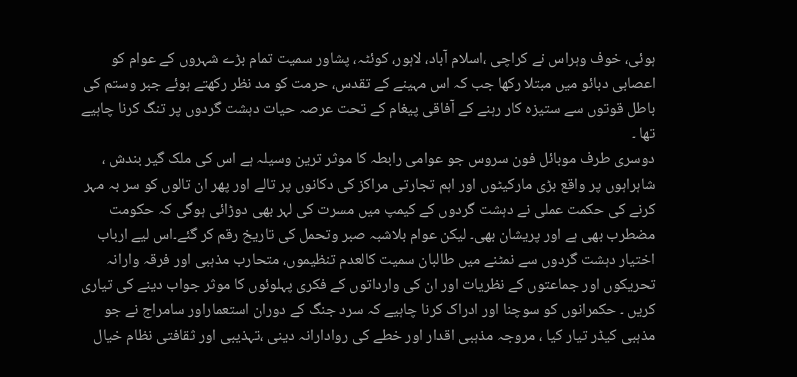ہوئی، خوف وہراس نے کراچی ،اسلام آباد، لاہور، کوئٹہ، پشاور سمیت تمام بڑے شہروں کے عوام کو اعصابی دبائو میں مبتلا رکھا جب کہ اس مہینے کے تقدس، حرمت کو مد نظر رکھتے ہوئے جبر وستم کی باطل قوتوں سے ستیزہ کار رہنے کے آفاقی پیغام کے تحت عرصہ حیات دہشت گردوں پر تنگ کرنا چاہیے تھا ۔
دوسری طرف موبائل فون سروس جو عوامی رابطہ کا موثر ترین وسیلہ ہے اس کی ملک گیر بندش ، شاہراہوں پر واقع بڑی مارکیٹوں اور اہم تجارتی مراکز کی دکانوں پر تالے اور پھر ان تالوں کو سر بہ مہر کرنے کی حکمت عملی نے دہشت گردوں کے کیمپ میں مسرت کی لہر بھی دوڑائی ہوگی کہ حکومت مضطرب بھی ہے اور پریشان بھی۔ لیکن عوام بلاشبہ صبر وتحمل کی تاریخ رقم کر گئے۔اس لیے ارباب اختیار دہشت گردوں سے نمٹنے میں طالبان سمیت کالعدم تنظیموں، متحارب مذہبی اور فرقہ وارانہ تحریکوں اور جماعتوں کے نظریات اور ان کی وارداتوں کے فکری پہلوئوں کا موثر جواب دینے کی تیاری کریں ۔ حکمرانوں کو سوچنا اور ادراک کرنا چاہیے کہ سرد جنگ کے دوران استعماراور سامراج نے جو مذہبی کیڈر تیار کیا ، مروجہ مذہبی اقدار اور خطے کی روادارانہ دینی ،تہذیبی اور ثقافتی نظام خیال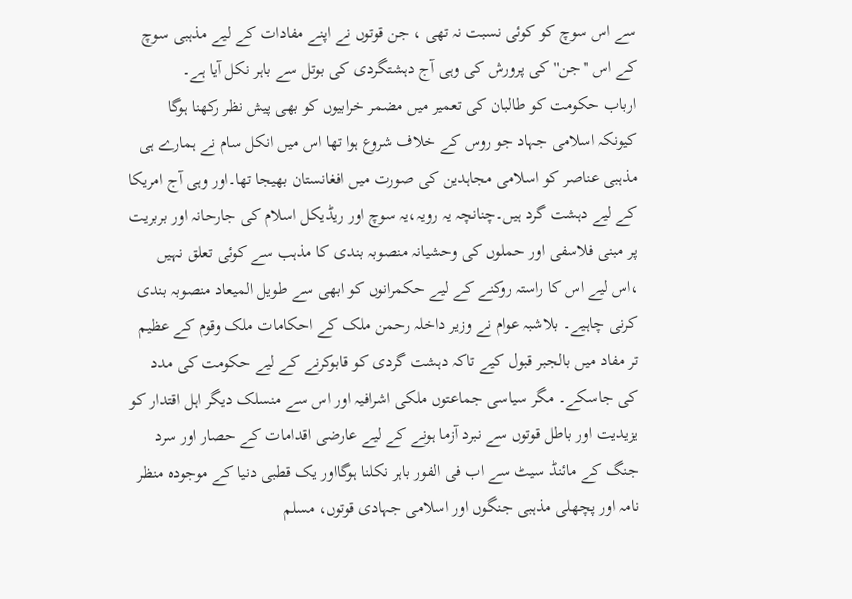سے اس سوچ کو کوئی نسبت نہ تھی ، جن قوتوں نے اپنے مفادات کے لیے مذہبی سوچ کے اس ''جن'' کی پرورش کی وہی آج دہشتگردی کی بوتل سے باہر نکل آیا ہے۔
ارباب حکومت کو طالبان کی تعمیر میں مضمر خرابیوں کو بھی پیش نظر رکھنا ہوگا کیونکہ اسلامی جہاد جو روس کے خلاف شروع ہوا تھا اس میں انکل سام نے ہمارے ہی مذہبی عناصر کو اسلامی مجاہدین کی صورت میں افغانستان بھیجا تھا۔اور وہی آج امریکا کے لیے دہشت گرد ہیں۔چنانچہ یہ رویہ،یہ سوچ اور ریڈیکل اسلام کی جارحانہ اور بربریت پر مبنی فلاسفی اور حملوں کی وحشیانہ منصوبہ بندی کا مذہب سے کوئی تعلق نہیں ،اس لیے اس کا راستہ روکنے کے لیے حکمرانوں کو ابھی سے طویل المیعاد منصوبہ بندی کرنی چاہیے۔ بلاشبہ عوام نے وزیر داخلہ رحمن ملک کے احکامات ملک وقوم کے عظیم تر مفاد میں بالجبر قبول کیے تاکہ دہشت گردی کو قابوکرنے کے لیے حکومت کی مدد کی جاسکے۔ مگر سیاسی جماعتوں ملکی اشرافیہ اور اس سے منسلک دیگر اہل اقتدار کو یزیدیت اور باطل قوتوں سے نبرد آزما ہونے کے لیے عارضی اقدامات کے حصار اور سرد جنگ کے مائنڈ سیٹ سے اب فی الفور باہر نکلنا ہوگااور یک قطبی دنیا کے موجودہ منظر نامہ اور پچھلی مذہبی جنگوں اور اسلامی جہادی قوتوں، مسلم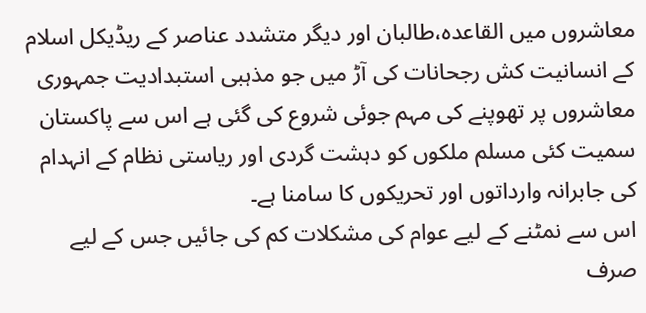معاشروں میں القاعدہ،طالبان اور دیگر متشدد عناصر کے ریڈیکل اسلام کے انسانیت کش رجحانات کی آڑ میں جو مذہبی استبدادیت جمہوری معاشروں پر تھوپنے کی مہم جوئی شروع کی گئی ہے اس سے پاکستان سمیت کئی مسلم ملکوں کو دہشت گردی اور ریاستی نظام کے انہدام کی جابرانہ وارداتوں اور تحریکوں کا سامنا ہے۔
اس سے نمٹنے کے لیے عوام کی مشکلات کم کی جائیں جس کے لیے صرف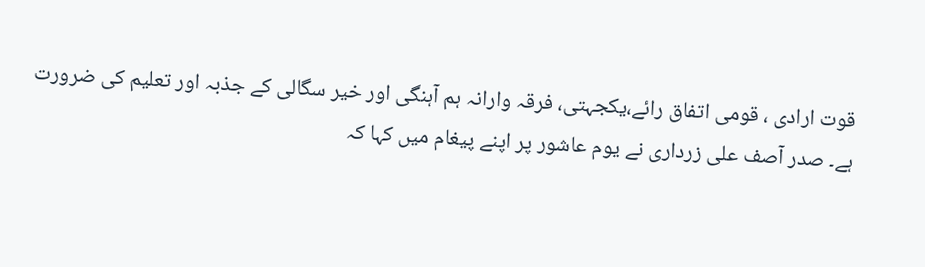قوت ارادی ، قومی اتفاق رائے،یکجہتی، فرقہ وارانہ ہم آہنگی اور خیر سگالی کے جذبہ اور تعلیم کی ضرورت ہے۔ صدر آصف علی زرداری نے یوم عاشور پر اپنے پیغام میں کہا کہ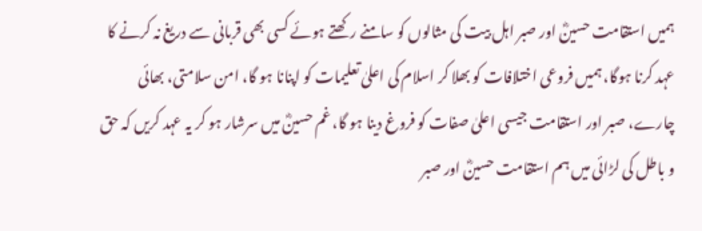ہمیں استقامت حسینؓ اور صبر اہل بیت کی مثالوں کو سامنے رکھتے ہوئے کسی بھی قربانی سے دریغ نہ کرنے کا عہد کرنا ہوگا، ہمیں فروعی اختلافات کو بھلا کر اسلام کی اعلیٰ تعلیمات کو اپنانا ہو گا، امن سلامتی، بھائی چارے، صبر اور استقامت جیسی اعلیٰ صفات کو فروغ دینا ہو گا، غم حسینؓ میں سرشار ہو کر یہ عہد کریں کہ حق و باطل کی لڑائی میں ہم استقامت حسینؓ اور صبر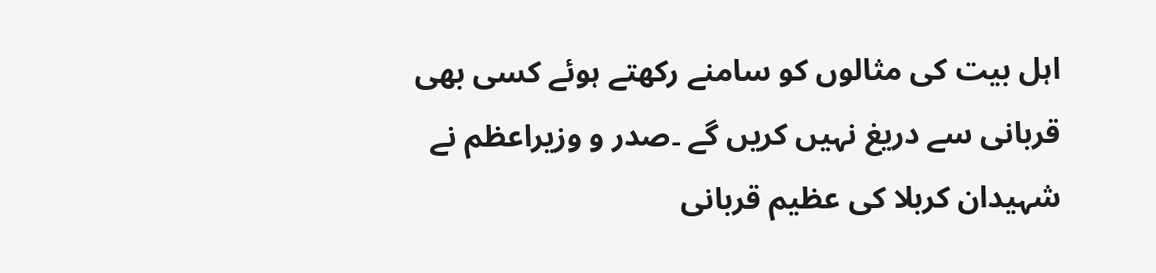اہل بیت کی مثالوں کو سامنے رکھتے ہوئے کسی بھی قربانی سے دریغ نہیں کریں گے ۔صدر و وزیراعظم نے شہیدان کربلا کی عظیم قربانی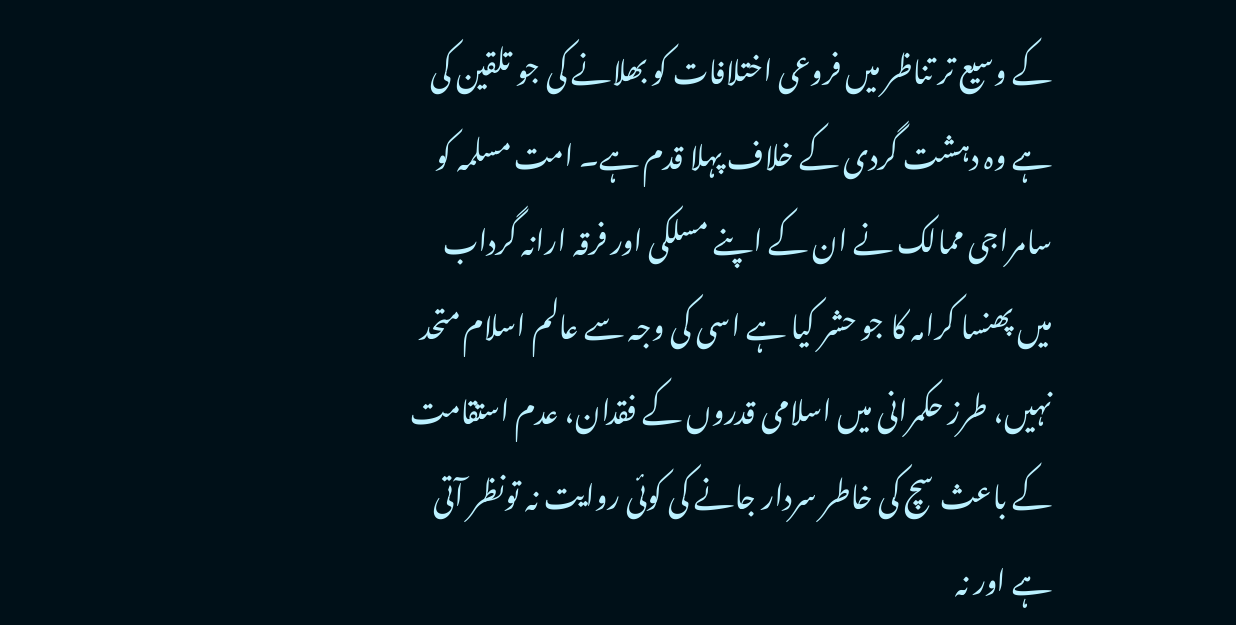کے وسیع تر تناظر میں فروعی اختلافات کو بھلانے کی جو تلقین کی ہے وہ دہشت گردی کے خلاف پہلا قدم ہے۔ امت مسلمہ کو سامراجی ممالک نے ان کے اپنے مسلکی اور فرقہ ارانہ گرداب میں پھنسا کرامہ کا جو حشر کیا ہے اسی کی وجہ سے عالم اسلام متحد نہیں، طرز حکمرانی میں اسلامی قدروں کے فقدان، عدم استقامت کے باعث سچ کی خاطر سردار جانے کی کوئی روایت نہ تونظر آتی ہے اور نہ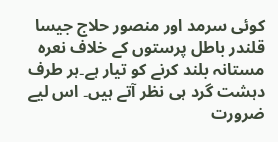کوئی سرمد اور منصور حلاج جیسا قلندر باطل پرستوں کے خلاف نعرہ مستانہ بلند کرنے کو تیار ہے۔ہر طرف دہشت گرد ہی نظر آتے ہیں۔ اس لیے ضرورت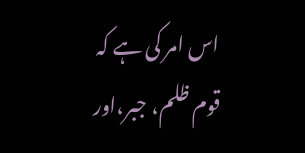اس امر کی ہے کہ قوم ظلم، جبر،اور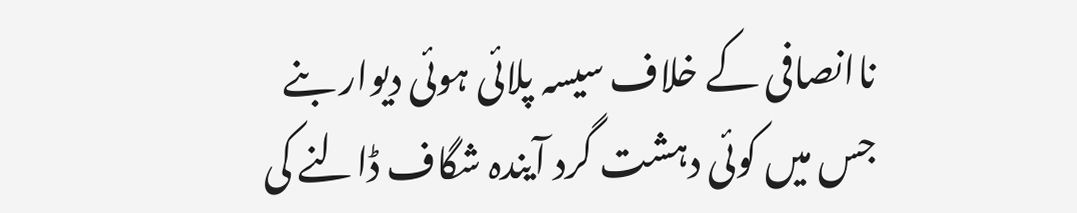ناانصافی کے خلاف سیسہ پلائی ہوئی دیوار بنے جس میں کوئی دہشت گرد آیندہ شگاف ڈالنے کی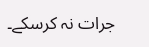جرات نہ کرسکے۔